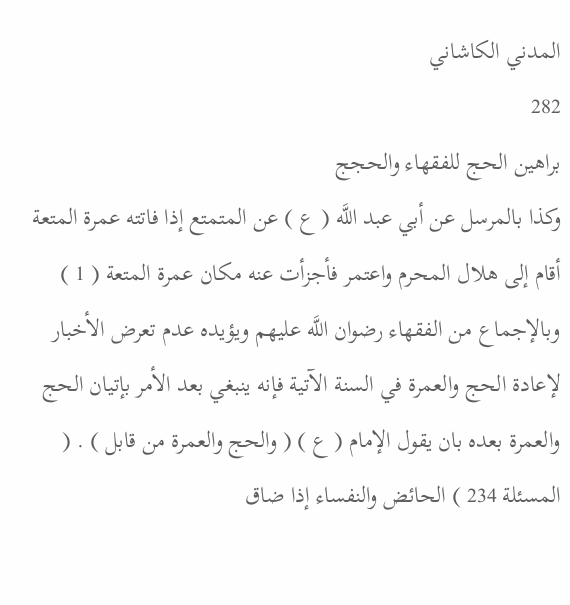المدني الكاشاني
282
براهين الحج للفقهاء والحجج
وكذا بالمرسل عن أبي عبد اللَّه ( ع ) عن المتمتع إذا فاتته عمرة المتعة أقام إلى هلال المحرم واعتمر فأجزأت عنه مكان عمرة المتعة ( 1 ) وبالإجماع من الفقهاء رضوان اللَّه عليهم ويؤيده عدم تعرض الأخبار لإعادة الحج والعمرة في السنة الآتية فإنه ينبغي بعد الأمر بإتيان الحج والعمرة بعده بان يقول الإمام ( ع ) ( والحج والعمرة من قابل ) . ( المسئلة 234 ) الحائض والنفساء إذا ضاق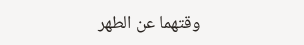وقتهما عن الطهر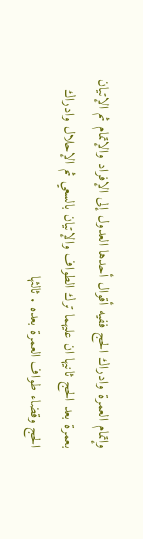وإتمام العمرة وادراك الحج ففيه أقوال أحدها العدول إلى الإفراد والإتمام ثم الإتيان بعمرة بعد الحج ثانيها ان عليهما ترك الطواف والإتيان بالسعي ثم الإحلال وادراك الحج وقضاء طواف العمرة بعده . ثالثها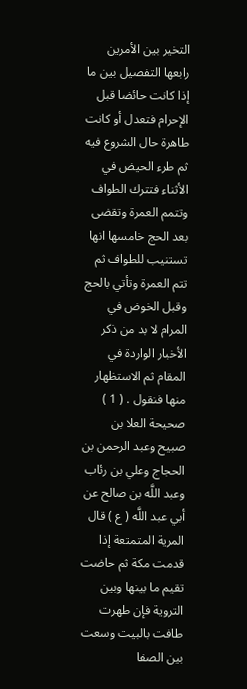التخير بين الأمرين رابعها التفصيل بين ما إذا كانت حائضا قبل الإحرام فتعدل أو كانت طاهرة حال الشروع فيه ثم طرء الحيض في الأثناء فتترك الطواف وتتمم العمرة وتقضى بعد الحج خامسها انها تستنيب للطواف ثم تتم العمرة وتأتي بالحج وقبل الخوض في المرام لا بد من ذكر الأخبار الواردة في المقام ثم الاستظهار منها فنقول . ( 1 ) صحيحة العلا بن صبيح وعبد الرحمن بن الحجاج وعلي بن رئاب وعبد اللَّه بن صالح عن أبي عبد اللَّه ( ع ) قال المرية المتمتعة إذا قدمت مكة ثم حاضت تقيم ما بينها وبين التروية فإن طهرت طافت بالبيت وسعت بين الصفا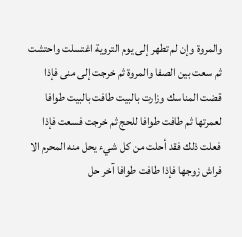والمروة وإن لم تطهر إلى يوم التروية اغتسلت واحتشت ثم سعت بين الصفا والمروة ثم خرجت إلى منى فإذا قضت المناسك وزارت بالبيت طافت بالبيت طوافا لعمرتها ثم طافت طوافا للحج ثم خرجت فسعت فإذا فعلت ذلك فقد أحلت من كل شيء يحل منه المحرم الا فراش زوجها فإذا طافت طوافا آخر حل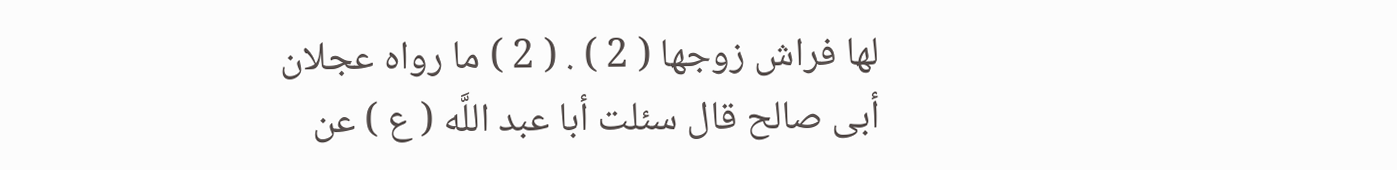لها فراش زوجها ( 2 ) . ( 2 ) ما رواه عجلان أبى صالح قال سئلت أبا عبد اللَّه ( ع ) عن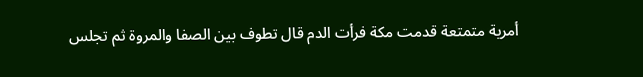أمرية متمتعة قدمت مكة فرأت الدم قال تطوف بين الصفا والمروة ثم تجلس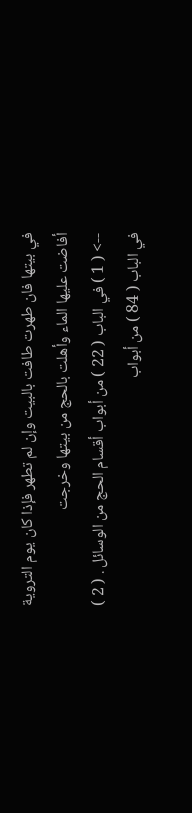في بيتها فان طهرت طافت بالبيت وإن لم تطهر فإذا كان يوم التروية أفاضت عليها الماء وأهلت بالحج من بيتها وخرجت
--> ( 1 ) في الباب ( 22 ) من أبواب أقسام الحج من الوسائل . ( 2 ) في الباب ( 84 ) من أبواب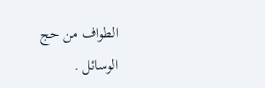الطواف من حج الوسائل .